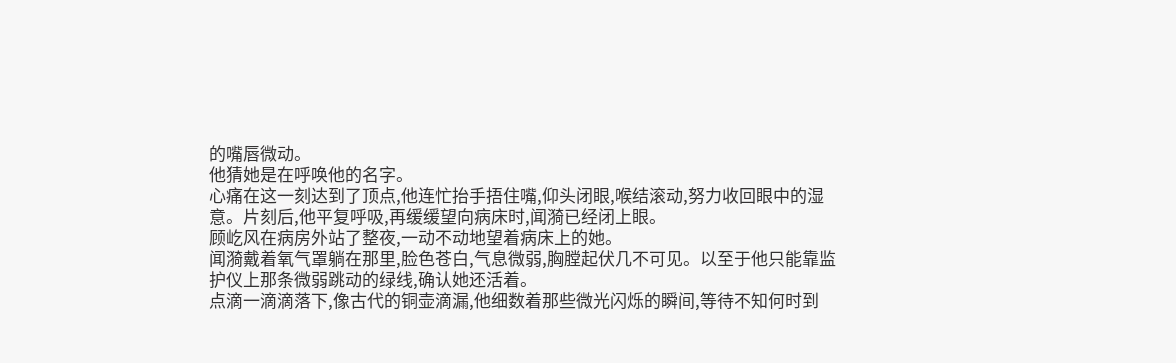的嘴唇微动。
他猜她是在呼唤他的名字。
心痛在这一刻达到了顶点,他连忙抬手捂住嘴,仰头闭眼,喉结滚动,努力收回眼中的湿意。片刻后,他平复呼吸,再缓缓望向病床时,闻漪已经闭上眼。
顾屹风在病房外站了整夜,一动不动地望着病床上的她。
闻漪戴着氧气罩躺在那里,脸色苍白,气息微弱,胸膛起伏几不可见。以至于他只能靠监护仪上那条微弱跳动的绿线,确认她还活着。
点滴一滴滴落下,像古代的铜壶滴漏,他细数着那些微光闪烁的瞬间,等待不知何时到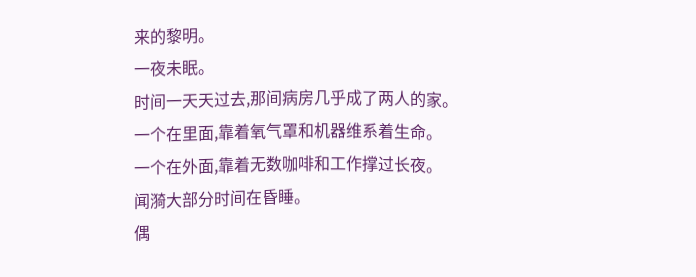来的黎明。
一夜未眠。
时间一天天过去,那间病房几乎成了两人的家。
一个在里面,靠着氧气罩和机器维系着生命。
一个在外面,靠着无数咖啡和工作撑过长夜。
闻漪大部分时间在昏睡。
偶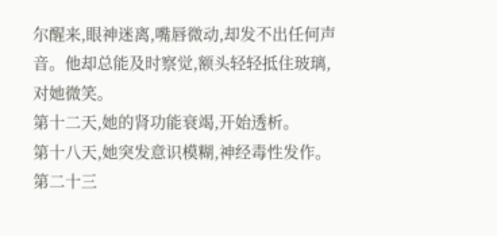尔醒来,眼神迷离,嘴唇微动,却发不出任何声音。他却总能及时察觉,额头轻轻抵住玻璃,对她微笑。
第十二天,她的肾功能衰竭,开始透析。
第十八天,她突发意识模糊,神经毒性发作。
第二十三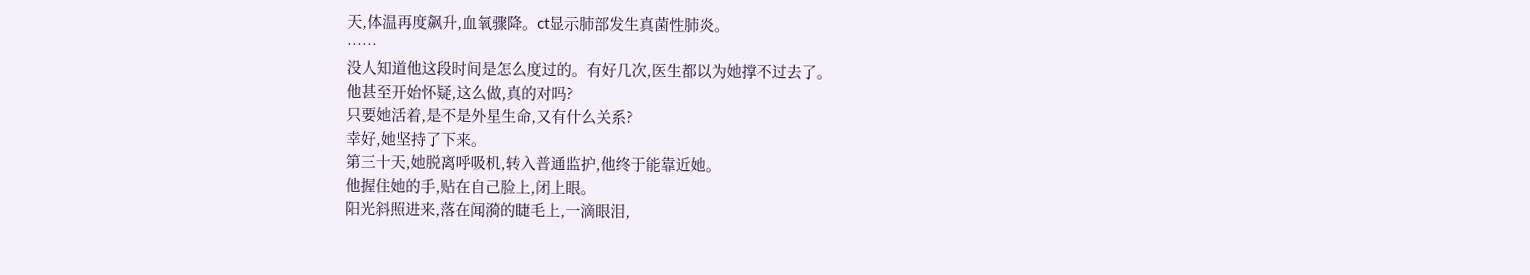天,体温再度飙升,血氧骤降。ct显示肺部发生真菌性肺炎。
……
没人知道他这段时间是怎么度过的。有好几次,医生都以为她撑不过去了。
他甚至开始怀疑,这么做,真的对吗?
只要她活着,是不是外星生命,又有什么关系?
幸好,她坚持了下来。
第三十天,她脱离呼吸机,转入普通监护,他终于能靠近她。
他握住她的手,贴在自己脸上,闭上眼。
阳光斜照进来,落在闻漪的睫毛上,一滴眼泪,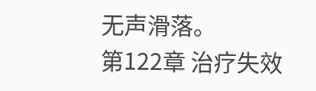无声滑落。
第122章 治疗失效